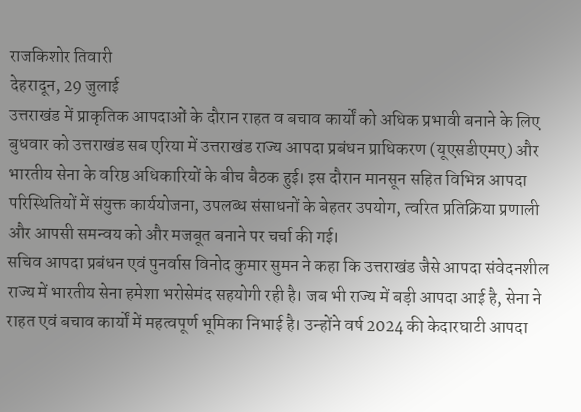राजकिशोर तिवारी
देहरादून, 29 जुलाई
उत्तराखंड में प्राकृतिक आपदाओं के दौरान राहत व बचाव कार्यों को अधिक प्रभावी बनाने के लिए बुधवार को उत्तराखंड सब एरिया में उत्तराखंड राज्य आपदा प्रबंधन प्राधिकरण (यूएसडीएमए) और भारतीय सेना के वरिष्ठ अधिकारियों के बीच बैठक हुई। इस दौरान मानसून सहित विभिन्न आपदा परिस्थितियों में संयुक्त कार्ययोजना, उपलब्ध संसाधनों के बेहतर उपयोग, त्वरित प्रतिक्रिया प्रणाली और आपसी समन्वय को और मजबूत बनाने पर चर्चा की गई।
सचिव आपदा प्रबंधन एवं पुनर्वास विनोद कुमार सुमन ने कहा कि उत्तराखंड जैसे आपदा संवेदनशील राज्य में भारतीय सेना हमेशा भरोसेमंद सहयोगी रही है। जब भी राज्य में बड़ी आपदा आई है, सेना ने राहत एवं बचाव कार्यों में महत्वपूर्ण भूमिका निभाई है। उन्होंने वर्ष 2024 की केदारघाटी आपदा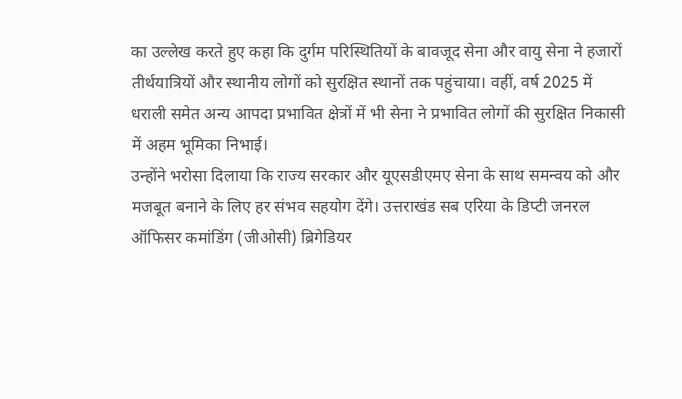का उल्लेख करते हुए कहा कि दुर्गम परिस्थितियों के बावजूद सेना और वायु सेना ने हजारों तीर्थयात्रियों और स्थानीय लोगों को सुरक्षित स्थानों तक पहुंचाया। वहीं, वर्ष 2025 में धराली समेत अन्य आपदा प्रभावित क्षेत्रों में भी सेना ने प्रभावित लोगों की सुरक्षित निकासी में अहम भूमिका निभाई।
उन्होंने भरोसा दिलाया कि राज्य सरकार और यूएसडीएमए सेना के साथ समन्वय को और मजबूत बनाने के लिए हर संभव सहयोग देंगे। उत्तराखंड सब एरिया के डिप्टी जनरल ऑफिसर कमांडिंग (जीओसी) ब्रिगेडियर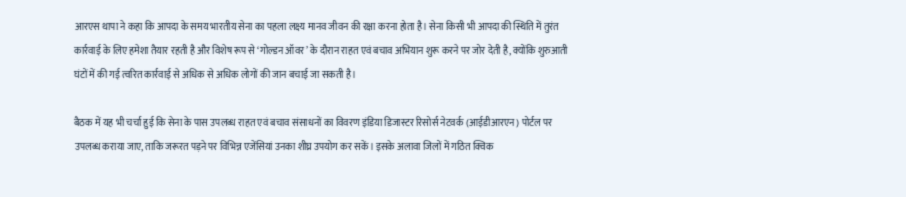आरएस थापा ने कहा कि आपदा के समय भारतीय सेना का पहला लक्ष्य मानव जीवन की रक्षा करना होता है। सेना किसी भी आपदा की स्थिति में तुरंत कार्रवाई के लिए हमेशा तैयार रहती है और विशेष रूप से ‘गोल्डन ऑवर’ के दौरान राहत एवं बचाव अभियान शुरू करने पर जोर देती है, क्योंकि शुरुआती घंटों में की गई त्वरित कार्रवाई से अधिक से अधिक लोगों की जान बचाई जा सकती है।

बैठक में यह भी चर्चा हुई कि सेना के पास उपलब्ध राहत एवं बचाव संसाधनों का विवरण इंडिया डिजास्टर रिसोर्स नेटवर्क (आईडीआरएन) पोर्टल पर उपलब्ध कराया जाए, ताकि जरूरत पड़ने पर विभिन्न एजेंसियां उनका शीघ्र उपयोग कर सकें। इसके अलावा जिलों में गठित क्विक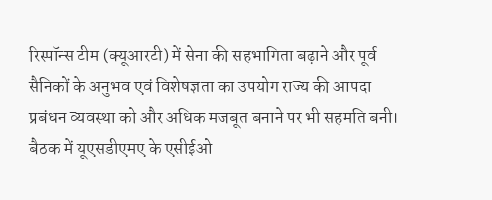रिस्पॉन्स टीम (क्यूआरटी) में सेना की सहभागिता बढ़ाने और पूर्व सैनिकों के अनुभव एवं विशेषज्ञता का उपयोग राज्य की आपदा प्रबंधन व्यवस्था को और अधिक मजबूत बनाने पर भी सहमति बनी। बैठक में यूएसडीएमए के एसीईओ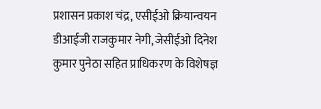प्रशासन प्रकाश चंद्र, एसीईओ क्रियान्वयन डीआईजी राजकुमार नेगी, जेसीईओ दिनेश कुमार पुनेठा सहित प्राधिकरण के विशेषज्ञ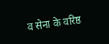व सेना के वरिष्ठ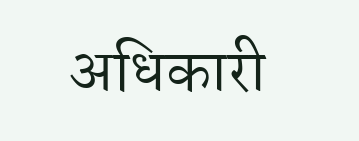अधिकारी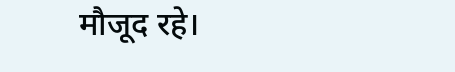मौजूद रहे।